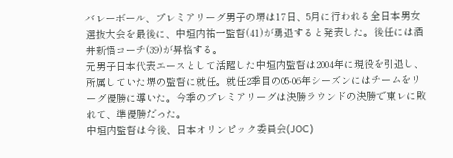バレーボール、プレミアリーグ男子の堺は17日、5月に行われる全日本男女選抜大会を最後に、中垣内祐一監督(41)が勇退すると発表した。後任には酒井新悟コーチ(39)が昇格する。
元男子日本代表エースとして活躍した中垣内監督は2004年に現役を引退し、所属していた堺の監督に就任。就任2季目の05-06年シーズンにはチームをリーグ優勝に導いた。今季のプレミアリーグは決勝ラウンドの決勝で東レに敗れて、準優勝だった。
中垣内監督は今後、日本オリンピック委員会(JOC)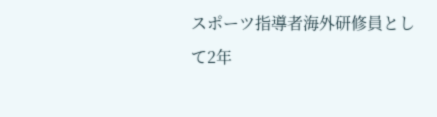スポーツ指導者海外研修員として2年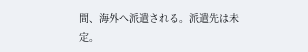間、海外へ派遣される。派遣先は未定。